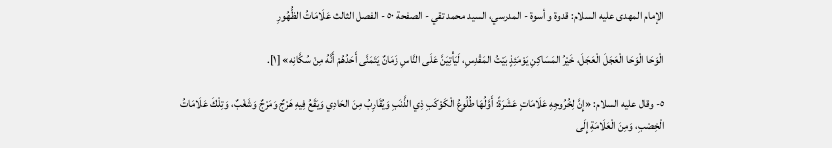الإمام المهدى عليه السلام: قدوة و أسوة - المدرسي، السيد محمد تقي - الصفحة ٥٠ - الفصل الثالث عَلَامَاتُ الظُّهُورِ

الْوَحَا الْوَحَا الْعَجَلَ الْعَجَلَ، خَيْرُ المَسَاكِنِ يَوْمَئِذٍ بَيْتُ المَقْدِسِ، لَيَأْتِيَنَّ عَلَى النَّاسِ زَمَانٌ يَتَمَنَّى أَحَدُهُمْ أَنَّهُ مِنْ سُكَّانِه» [١].

٥- وقال عليه السلام: «إِنَّ لِخُرُوجِهِ عَلَامَاتٍ عَشَرَةً: أَوَّلُهَا طُلُوعُ الْكَوْكَبِ ذِي الذَّنَبِ وَيُقَارِبُ مِنَ الحَادِي وَيَقَعُ فِيهِ هَرْجٌ وَمَرْجٌ وَشَغْبٌ، وَتِلْكَ عَلَامَاتُ الْخِصْبِ، وَمِنَ الْعَلَامَةِ إِلَى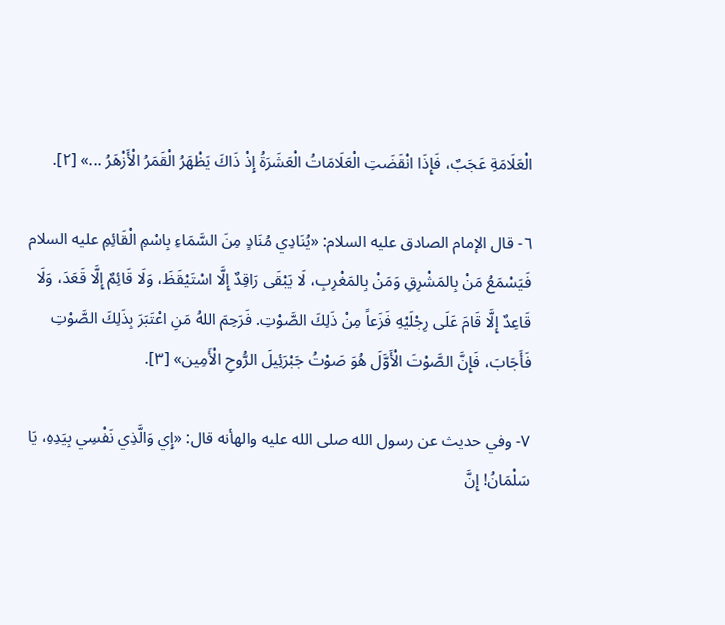الْعَلَامَةِ عَجَبٌ، فَإِذَا انْقَضَتِ الْعَلَامَاتُ الْعَشَرَةُ إِذْ ذَاكَ يَظْهَرُ الْقَمَرُ الْأَزْهَرُ ...» [٢].

٦- قال الإمام الصادق عليه السلام: «يُنَادِي مُنَادٍ مِنَ السَّمَاءِ بِاسْمِ الْقَائِمِ عليه السلام فَيَسْمَعُ مَنْ بِالمَشْرِقِ وَمَنْ بِالمَغْرِبِ، لَا يَبْقَى رَاقِدٌ إِلَّا اسْتَيْقَظَ، وَلَا قَائِمٌ إِلَّا قَعَدَ، وَلَا قَاعِدٌ إِلَّا قَامَ عَلَى رِجْلَيْهِ فَزَعاً مِنْ ذَلِكَ الصَّوْتِ. فَرَحِمَ اللهُ مَنِ اعْتَبَرَ بِذَلِكَ الصَّوْتِ فَأَجَابَ، فَإِنَّ الصَّوْتَ الْأَوَّلَ هُوَ صَوْتُ جَبْرَئِيلَ الرُّوحِ الْأَمِين» [٣].

٧- وفي حديث عن رسول الله صلى الله عليه والهأنه قال: «إِي وَالَّذِي نَفْسِي بِيَدِهِ، يَا سَلْمَانُ! إِنَّ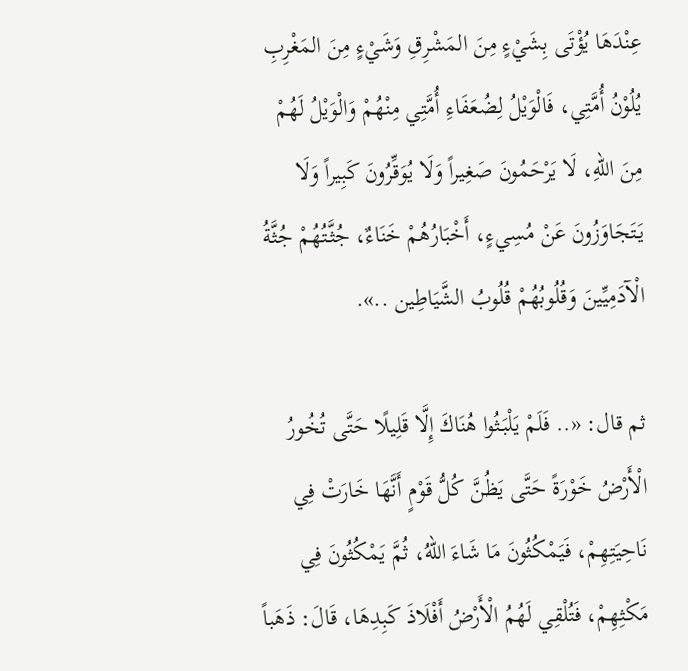عِنْدَهَا يُؤْتَى بِشَيْءٍ مِنَ المَشْرِقِ وَشَيْءٍ مِنَ المَغْرِبِ يُلُوْنُ أُمَّتِي، فَالْوَيْلُ لِضُعَفَاءِ أُمَّتِي مِنْهُمْ وَالْوَيْلُ لَهُمْ مِنَ اللهِ، لَا يَرْحَمُونَ صَغِيراً وَلَا يُوَقِّرُونَ كَبِيراً وَلَا يَتَجَاوَزُونَ عَنْ مُسِيءٍ، أَخْبَارُهُمْ خَنَاءٌ، جُثَّتُهُمْ جُثَّةُ الْآدَمِيِّينَ وَقُلُوبُهُمْ قُلُوبُ الشَّيَاطِين ..».

ثم قال: «.. فَلَمْ يَلْبَثُوا هُنَاكَ إِلَّا قَلِيلًا حَتَّى تُخُورُ الْأَرْضُ خَوْرَةً حَتَّى يَظُنَّ كُلُّ قَوْمٍ أَنَّهَا خَارَتْ فِي نَاحِيَتِهِمْ، فَيَمْكُثُونَ مَا شَاءَ اللهُ، ثُمَّ يَمْكُثُونَ فِي مَكْثِهِمْ، فَتُلْقِي لَهُمُ الْأَرْضُ أَفْلَاذَ كَبِدِهَا، قَالَ: ذَهَباً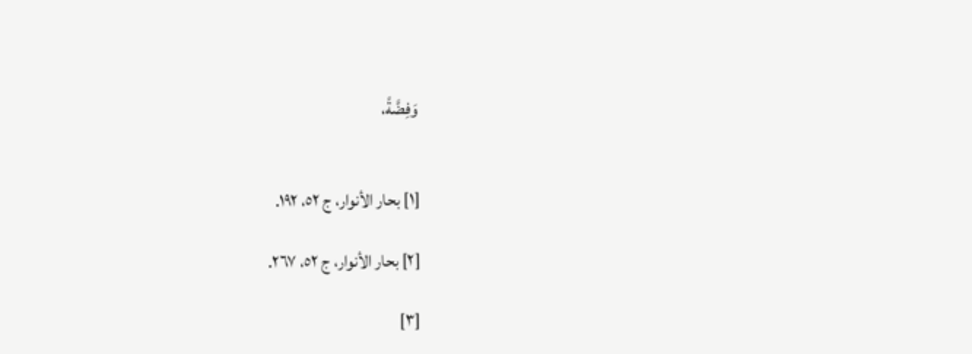وَفِضَّةً،


[١] بحار الأنوار، ج ٥٢، ١٩٢.

[٢] بحار الأنوار، ج ٥٢، ٢٦٧.

[٣]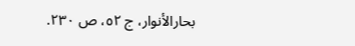بحارالأنوار، ج ٥٢، ص ٢٣٠.